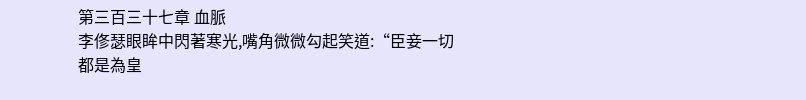第三百三十七章 血脈
李俢瑟眼眸中閃著寒光,嘴角微微勾起笑道:“臣妾一切都是為皇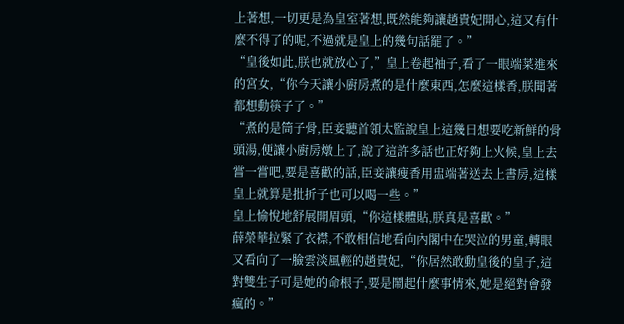上著想,一切更是為皇室著想,既然能夠讓趙貴妃開心,這又有什麼不得了的呢,不過就是皇上的幾句話罷了。”
“皇後如此,朕也就放心了,”皇上卷起袖子,看了一眼端菜進來的宮女,“你今天讓小廚房煮的是什麼東西,怎麼這樣香,朕聞著都想動筷子了。”
“煮的是筒子骨,臣妾聽首領太監說皇上這幾日想要吃新鮮的骨頭湯,便讓小廚房燉上了,說了這許多話也正好夠上火候,皇上去嘗一嘗吧,要是喜歡的話,臣妾讓瘦香用盅端著送去上書房,這樣皇上就算是批折子也可以喝一些。”
皇上愉悅地舒展開眉頭,“你這樣體貼,朕真是喜歡。”
薛榮華拉緊了衣襟,不敢相信地看向內閣中在哭泣的男童,轉眼又看向了一臉雲淡風輕的趙貴妃,“你居然敢動皇後的皇子,這對雙生子可是她的命根子,要是鬧起什麼事情來,她是絕對會發瘋的。”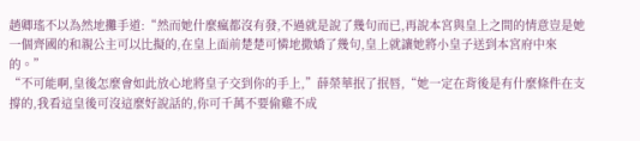趙卿瑤不以為然地攤手道:“然而她什麼瘋都沒有發,不過就是說了幾句而已,再說本宮與皇上之間的情意豈是她一個齊國的和親公主可以比擬的,在皇上面前楚楚可憐地撒嬌了幾句,皇上就讓她將小皇子送到本宮府中來的。”
“不可能啊,皇後怎麼會如此放心地將皇子交到你的手上,”薛榮華抿了抿唇,“她一定在背後是有什麼條件在支撐的,我看這皇後可沒這麼好說話的,你可千萬不要偷雞不成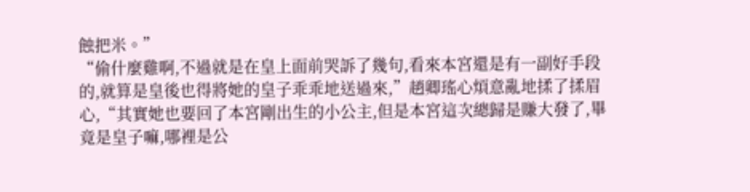蝕把米。”
“偷什麼雞啊,不過就是在皇上面前哭訴了幾句,看來本宮還是有一副好手段的,就算是皇後也得將她的皇子乖乖地送過來,”趙卿瑤心煩意亂地揉了揉眉心,“其實她也要回了本宮剛出生的小公主,但是本宮這次總歸是賺大發了,畢竟是皇子嘛,哪裡是公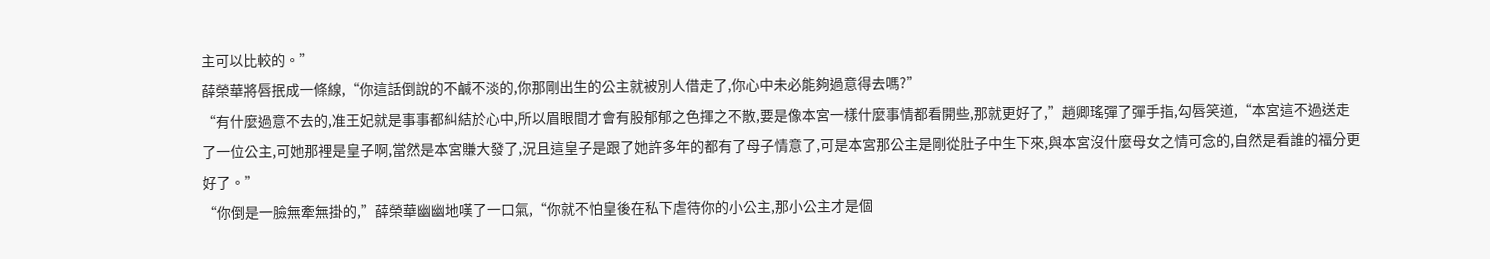主可以比較的。”
薛榮華將唇抿成一條線,“你這話倒說的不鹹不淡的,你那剛出生的公主就被別人借走了,你心中未必能夠過意得去嗎?”
“有什麼過意不去的,准王妃就是事事都糾結於心中,所以眉眼間才會有股郁郁之色揮之不散,要是像本宮一樣什麼事情都看開些,那就更好了,”趙卿瑤彈了彈手指,勾唇笑道,“本宮這不過送走了一位公主,可她那裡是皇子啊,當然是本宮賺大發了,況且這皇子是跟了她許多年的都有了母子情意了,可是本宮那公主是剛從肚子中生下來,與本宮沒什麼母女之情可念的,自然是看誰的福分更好了。”
“你倒是一臉無牽無掛的,”薛榮華幽幽地嘆了一口氣,“你就不怕皇後在私下虐待你的小公主,那小公主才是個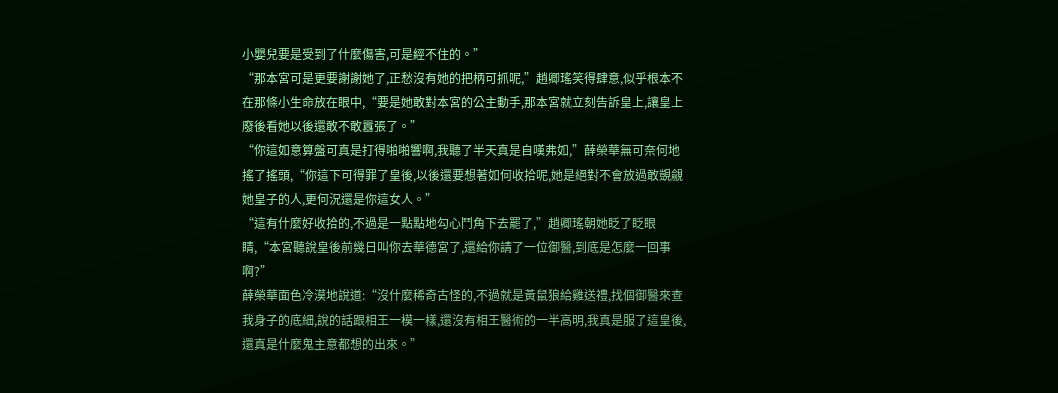小嬰兒要是受到了什麼傷害,可是經不住的。”
“那本宮可是更要謝謝她了,正愁沒有她的把柄可抓呢,”趙卿瑤笑得肆意,似乎根本不在那條小生命放在眼中,“要是她敢對本宮的公主動手,那本宮就立刻告訴皇上,讓皇上廢後看她以後還敢不敢囂張了。”
“你這如意算盤可真是打得啪啪響啊,我聽了半天真是自嘆弗如,”薛榮華無可奈何地搖了搖頭,“你這下可得罪了皇後,以後還要想著如何收拾呢,她是絕對不會放過敢覬覦她皇子的人,更何況還是你這女人。”
“這有什麼好收拾的,不過是一點點地勾心鬥角下去罷了,”趙卿瑤朝她眨了眨眼睛,“本宮聽說皇後前幾日叫你去華德宮了,還給你請了一位御醫,到底是怎麼一回事啊?”
薛榮華面色冷漠地說道:“沒什麼稀奇古怪的,不過就是黃鼠狼給雞送禮,找個御醫來查我身子的底細,說的話跟相王一模一樣,還沒有相王醫術的一半高明,我真是服了這皇後,還真是什麼鬼主意都想的出來。”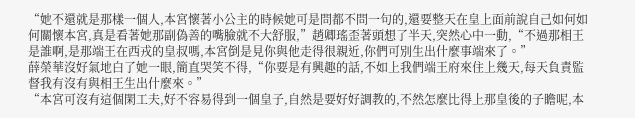“她不還就是那樣一個人,本宮懷著小公主的時候她可是問都不問一句的,還要整天在皇上面前說自己如何如何關懷本宮,真是看著她那副偽善的嘴臉就不大舒服,”趙卿瑤歪著頭想了半天,突然心中一動,“不過那相王是誰啊,是那端王在西戎的皇叔嗎,本宮倒是見你與他走得很親近,你們可別生出什麼事端來了。”
薛榮華沒好氣地白了她一眼,簡直哭笑不得,“你要是有興趣的話,不如上我們端王府來住上幾天,每天負責監督我有沒有與相王生出什麼來。”
“本宮可沒有這個閑工夫,好不容易得到一個皇子,自然是要好好調教的,不然怎麼比得上那皇後的子瞻呢,本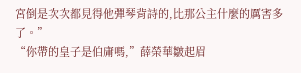宮倒是次次都見得他彈琴背詩的,比那公主什麼的厲害多了。”
“你帶的皇子是伯庸嗎,”薛榮華皺起眉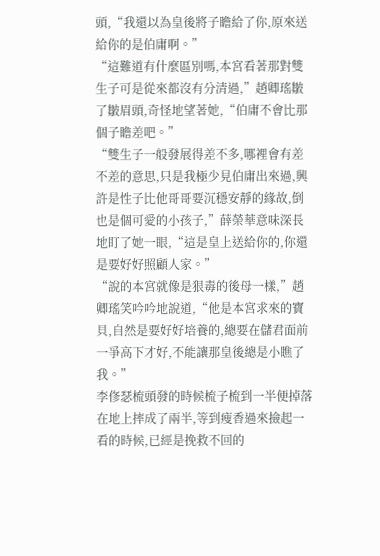頭,“我還以為皇後將子瞻給了你,原來送給你的是伯庸啊。”
“這難道有什麼區別嗎,本宮看著那對雙生子可是從來都沒有分清過,”趙卿瑤皺了皺眉頭,奇怪地望著她,“伯庸不會比那個子瞻差吧。”
“雙生子一般發展得差不多,哪裡會有差不差的意思,只是我極少見伯庸出來過,興許是性子比他哥哥要沉穩安靜的緣故,倒也是個可愛的小孩子,”薛榮華意味深長地盯了她一眼,“這是皇上送給你的,你還是要好好照顧人家。”
“說的本宮就像是狠毒的後母一樣,”趙卿瑤笑吟吟地說道,“他是本宮求來的寶貝,自然是要好好培養的,總要在儲君面前一爭高下才好,不能讓那皇後總是小瞧了我。”
李俢瑟梳頭發的時候梳子梳到一半便掉落在地上摔成了兩半,等到瘦香過來撿起一看的時候,已經是挽救不回的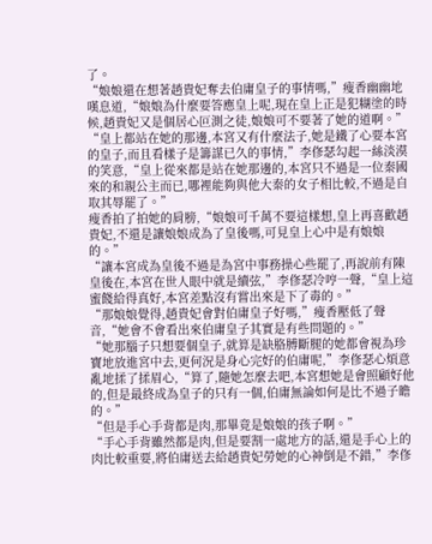了。
“娘娘還在想著趙貴妃奪去伯庸皇子的事情嗎,”瘦香幽幽地嘆息道,“娘娘為什麼要答應皇上呢,現在皇上正是犯糊塗的時候,趙貴妃又是個居心叵測之徒,娘娘可不要著了她的道啊。”
“皇上都站在她的那邊,本宮又有什麼法子,她是鐵了心要本宮的皇子,而且看樣子是籌謀已久的事情,”李俢瑟勾起一絲淡漠的笑意,“皇上從來都是站在她那邊的,本宮只不過是一位秦國來的和親公主而已,哪裡能夠與他大秦的女子相比較,不過是自取其辱罷了。”
瘦香拍了拍她的肩膀,“娘娘可千萬不要這樣想,皇上再喜歡趙貴妃,不還是讓娘娘成為了皇後嗎,可見皇上心中是有娘娘的。”
“讓本宮成為皇後不過是為宮中事務操心些罷了,再說前有陳皇後在,本宮在世人眼中就是續弦,”李俢瑟冷哼一聲,“皇上這蜜餞給得真好,本宮差點沒有嘗出來是下了毒的。”
“那娘娘覺得,趙貴妃會對伯庸皇子好嗎,”瘦香壓低了聲音,“她會不會看出來伯庸皇子其實是有些問題的。”
“她那腦子只想要個皇子,就算是缺胳膊斷腿的她都會視為珍寶地放進宮中去,更何況是身心完好的伯庸呢,”李俢瑟心煩意亂地揉了揉眉心,“算了,隨她怎麼去吧,本宮想她是會照顧好他的,但是最終成為皇子的只有一個,伯庸無論如何是比不過子瞻的。”
“但是手心手背都是肉,那畢竟是娘娘的孩子啊。”
“手心手背雖然都是肉,但是要割一處地方的話,還是手心上的肉比較重要,將伯庸送去給趙貴妃勞她的心神倒是不錯,”李俢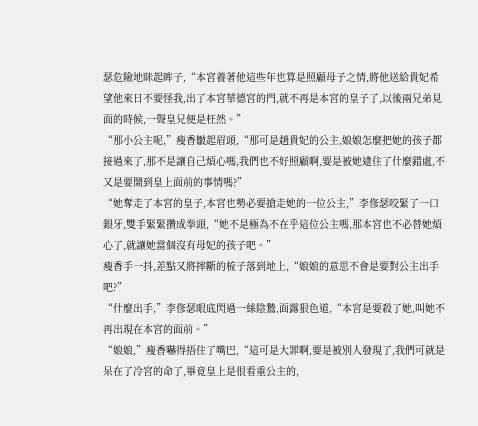瑟危險地眯起眸子,“本宮養著他這些年也算是照顧母子之情,將他送給貴妃希望他來日不要怪我,出了本宮華德宮的門,就不再是本宮的皇子了,以後兩兄弟見面的時候,一聲皇兄便是枉然。”
“那小公主呢,”瘦香皺起眉頭,“那可是趙貴妃的公主,娘娘怎麼把她的孩子都接過來了,那不是讓自己煩心嗎,我們也不好照顧啊,要是被她逮住了什麼錯處,不又是要鬧到皇上面前的事情嗎?”
“她奪走了本宮的皇子,本宮也勢必要搶走她的一位公主,”李俢瑟咬緊了一口銀牙,雙手緊緊攢成拳頭,“她不是極為不在乎這位公主嗎,那本宮也不必替她煩心了,就讓她當個沒有母妃的孩子吧。”
瘦香手一抖,差點又將摔斷的梳子落到地上,“娘娘的意思不會是要對公主出手吧?”
“什麼出手,”李俢瑟眼底閃過一絲陰鷙,面露狠色道,“本宮是要殺了她,叫她不再出現在本宮的面前。”
“娘娘,”瘦香嚇得捂住了嘴巴,“這可是大罪啊,要是被別人發現了,我們可就是呆在了冷宮的命了,畢竟皇上是很看重公主的,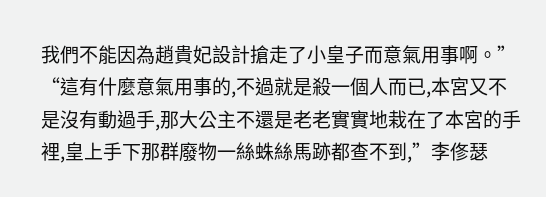我們不能因為趙貴妃設計搶走了小皇子而意氣用事啊。”
“這有什麼意氣用事的,不過就是殺一個人而已,本宮又不是沒有動過手,那大公主不還是老老實實地栽在了本宮的手裡,皇上手下那群廢物一絲蛛絲馬跡都查不到,”李俢瑟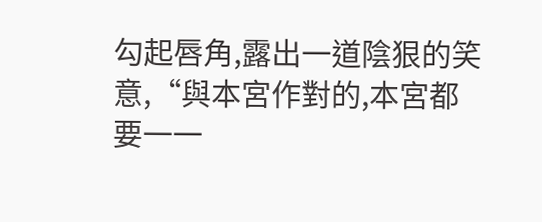勾起唇角,露出一道陰狠的笑意,“與本宮作對的,本宮都要一一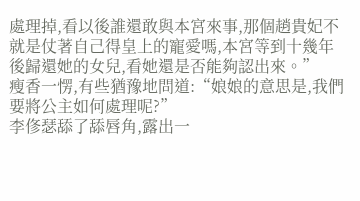處理掉,看以後誰還敢與本宮來事,那個趙貴妃不就是仗著自己得皇上的寵愛嗎,本宮等到十幾年後歸還她的女兒,看她還是否能夠認出來。”
瘦香一愣,有些猶豫地問道:“娘娘的意思是,我們要將公主如何處理呢?”
李俢瑟舔了舔唇角,露出一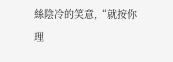絲陰冷的笑意,“就按你理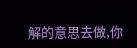解的意思去做,你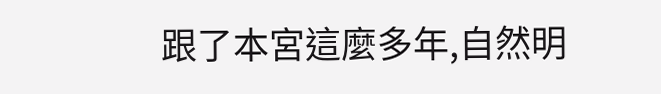跟了本宮這麼多年,自然明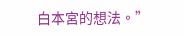白本宮的想法。”